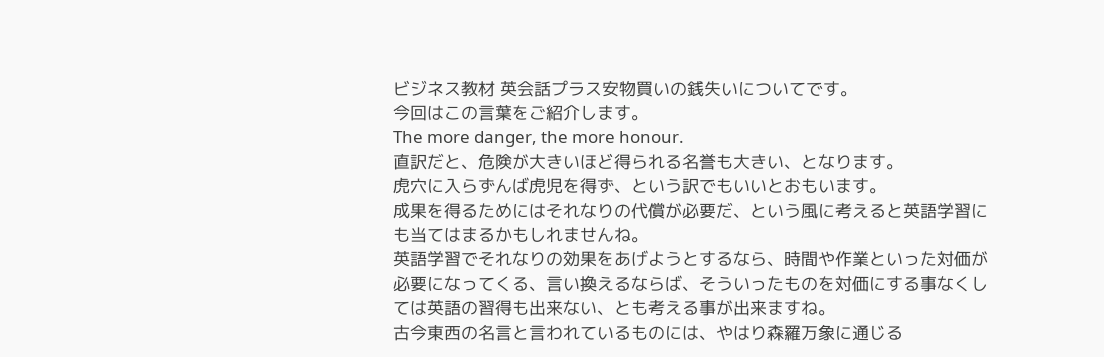ビジネス教材 英会話プラス安物買いの銭失いについてです。
今回はこの言葉をご紹介します。
The more danger, the more honour.
直訳だと、危険が大きいほど得られる名誉も大きい、となります。
虎穴に入らずんば虎児を得ず、という訳でもいいとおもいます。
成果を得るためにはそれなりの代償が必要だ、という風に考えると英語学習にも当てはまるかもしれませんね。
英語学習でそれなりの効果をあげようとするなら、時間や作業といった対価が必要になってくる、言い換えるならば、そういったものを対価にする事なくしては英語の習得も出来ない、とも考える事が出来ますね。
古今東西の名言と言われているものには、やはり森羅万象に通じる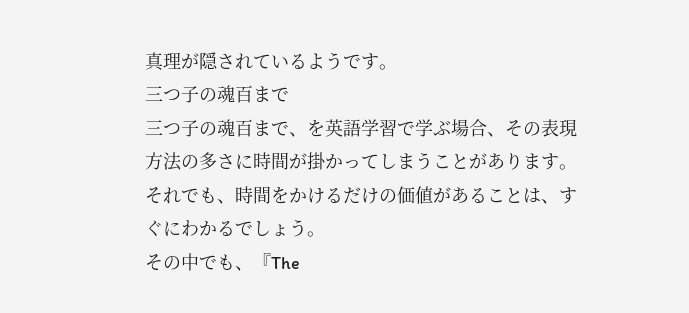真理が隠されているようです。
三つ子の魂百まで
三つ子の魂百まで、を英語学習で学ぶ場合、その表現方法の多さに時間が掛かってしまうことがあります。
それでも、時間をかけるだけの価値があることは、すぐにわかるでしょう。
その中でも、『The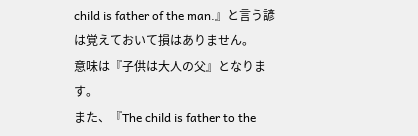child is father of the man.』と言う諺は覚えておいて損はありません。
意味は『子供は大人の父』となります。
また、『The child is father to the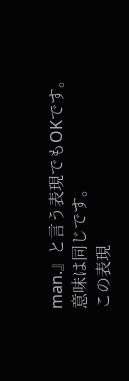man.』と言う表現でもOKです。
意味は同じです。
この表現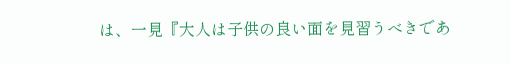は、一見『大人は子供の良い面を見習うべきであ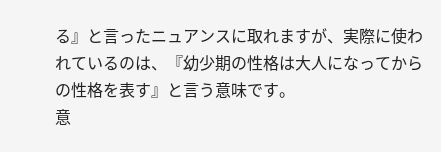る』と言ったニュアンスに取れますが、実際に使われているのは、『幼少期の性格は大人になってからの性格を表す』と言う意味です。
意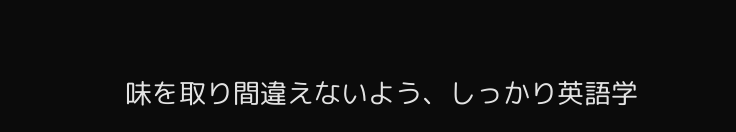味を取り間違えないよう、しっかり英語学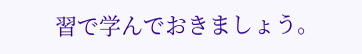習で学んでおきましょう。